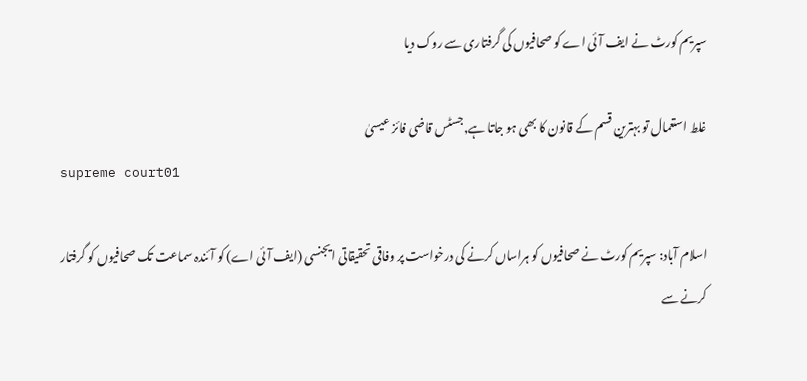سپریم کورٹ نے ایف آئی اے کو صحافیوں کی گرفتاری سے روک دیا

غلط استعمال تو بہترین قسم کے قانون کا بھی ہو جاتا ہے,جسٹس قاضی فائز عیسیٰ
supreme court01

اسلام آباد: سپریم کورٹ نے صحافیوں کو ہراساں کرنے کی درخواست پر وفاقی تحقیقاتی ایجنسی (ایف آئی اے) کو آئندہ سماعت تک صحافیوں کو گرفتار کرنے سے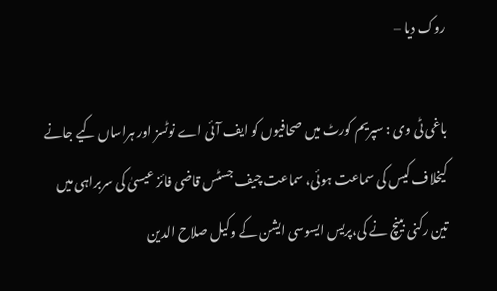روک دیا –

باغی ٹی وی : سپریم کورٹ میں صحافیوں کو ایف آئی اے نوٹسز اور ہراساں کیے جانے کیخلاف کیس کی سماعت ہوئی، سماعت چیف جسٹس قاضی فائز عیسیٰ کی سربراہی میں تین رکنی بینچ نے کی،پریس ایسوسی ایشن کے وکیل صلاح الدین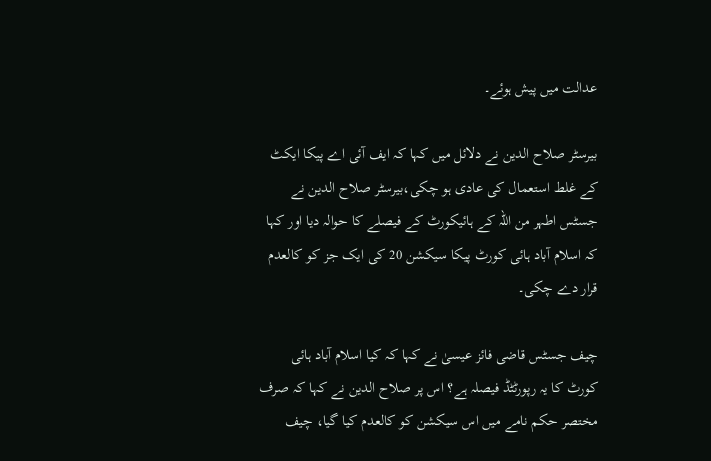عدالت میں پیش ہوئے۔

بیرسٹر صلاح الدین نے دلائل میں کہا کہ ایف آئی اے پیکا ایکٹ کے غلط استعمال کی عادی ہو چکی،بیرسٹر صلاح الدین نے جسٹس اطہر من اللہ کے ہائیکورٹ کے فیصلے کا حوالہ دیا اور کہا کہ اسلام آباد ہائی کورٹ پیکا سیکشن 20 کی ایک جز کو کالعدم قرار دے چکی۔

چیف جسٹس قاضی فائز عیسیٰ نے کہا کہ کیا اسلام آباد ہائی کورٹ کا یہ رپورٹٹڈ فیصلہ ہے؟ اس پر صلاح الدین نے کہا کہ صرف مختصر حکم نامے میں اس سیکشن کو کالعدم کیا گیا، چیف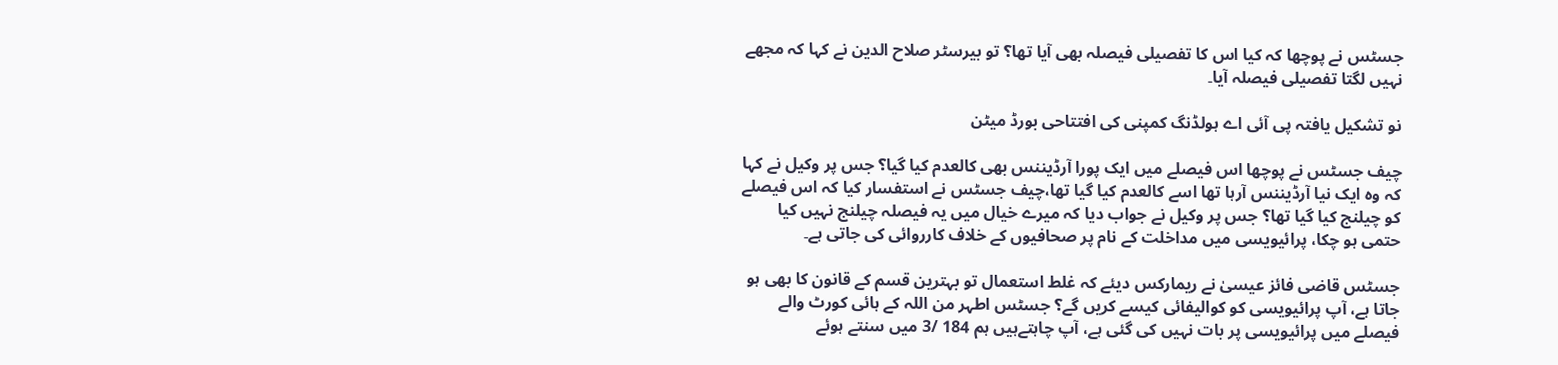جسٹس نے پوچھا کہ کیا اس کا تفصیلی فیصلہ بھی آیا تھا؟ تو بیرسٹر صلاح الدین نے کہا کہ مجھے نہیں لگتا تفصیلی فیصلہ آیا۔

نو تشکیل یافتہ پی آئی اے ہولڈنگ کمپنی کی افتتاحی بورڈ میٹن

چیف جسٹس نے پوچھا اس فیصلے میں ایک پورا آرڈیننس بھی کالعدم کیا گیا؟ جس پر وکیل نے کہا کہ وہ ایک نیا آرڈیننس آرہا تھا اسے کالعدم کیا گیا تھا،چیف جسٹس نے استفسار کیا کہ اس فیصلے کو چیلنج کیا گیا تھا؟ جس پر وکیل نے جواب دیا کہ میرے خیال میں یہ فیصلہ چیلنج نہیں کیا حتمی ہو چکا، پرائیویسی میں مداخلت کے نام پر صحافیوں کے خلاف کارروائی کی جاتی ہے۔

جسٹس قاضی فائز عیسیٰ نے ریمارکس دیئے کہ غلط استعمال تو بہترین قسم کے قانون کا بھی ہو جاتا ہے، آپ پرائیویسی کو کوالیفائی کیسے کریں گے؟ جسٹس اطہر من اللہ کے ہائی کورٹ والے فیصلے میں پرائیویسی پر بات نہیں کی گئی ہے، آپ چاہتےہیں ہم 184 /3 میں سنتے ہوئے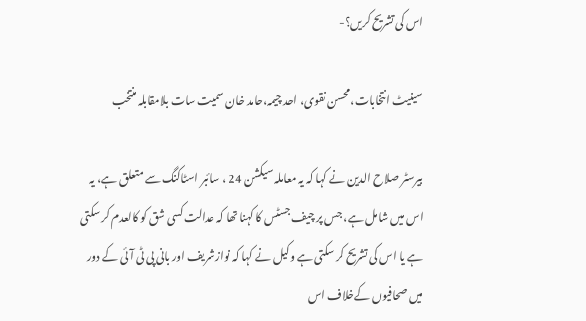اس کی تشریح کریں؟-

سینیٹ انتخابات،محسن نقوی، احد چیمہ،حامد خان سمیت سات بلامقابلہ منتخب

بیرسٹر صلاح الدین نے کہا کہ یہ معاملہ سیکشن 24 ، سائبر اسٹاکنگ سے متعلق ہے، یہ اس میں شامل ہے، جس پر چیف جسٹس کا کہنا تھا کہ عدالت کسی شق کو کالعدم کر سکتی ہے یا اس کی تشریح کر سکتی ہے وکیل نے کہا کہ نوازشریف اور بانی پی ٹی آئی کے دور میں صحافیوں کےخلاف اس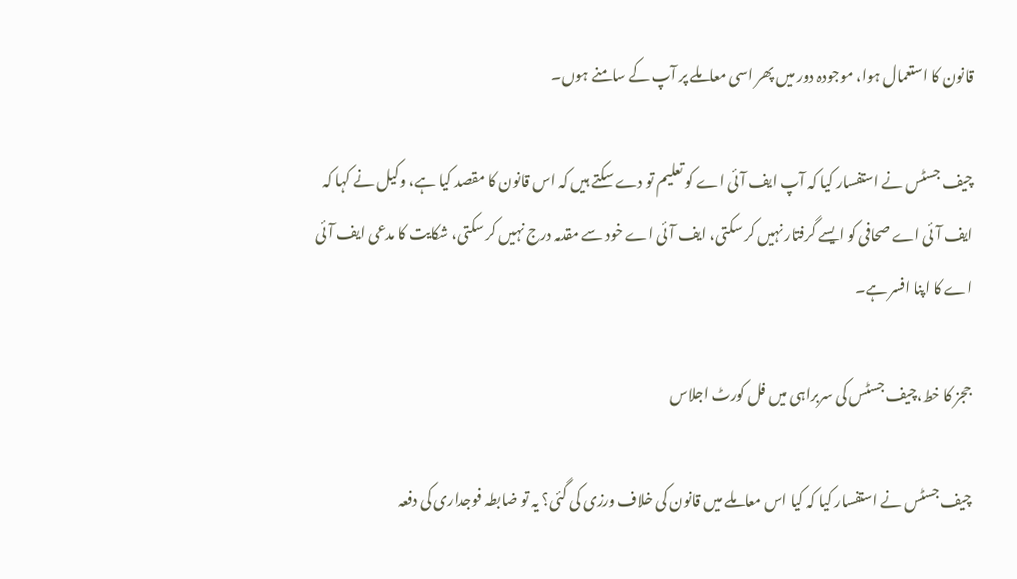قانون کا استعمال ہوا، موجودہ دور میں پھر اسی معاملے پر آپ کے سامنے ہوں۔

چیف جسٹس نے استفسار کیا کہ آپ ایف آئی اے کو تعلیم تو دے سکتے ہیں کہ اس قانون کا مقصد کیا ہے، وکیل نے کہا کہ ایف آئی اے صحافی کو ایسے گرفتار نہیں کر سکتی، ایف آئی اے خود سے مقدمہ درج نہیں کر سکتی، شکایت کا مدعی ایف آئی اے کا اپنا افسر ہے۔

ججز کا خط،چیف جسٹس کی سربراہی میں فل کورٹ اجلاس

چیف جسٹس نے استفسار کیا کہ کیا اس معاملے میں قانون کی خلاف ورزی کی گئی؟ یہ تو ضابطہ فوجداری کی دفعہ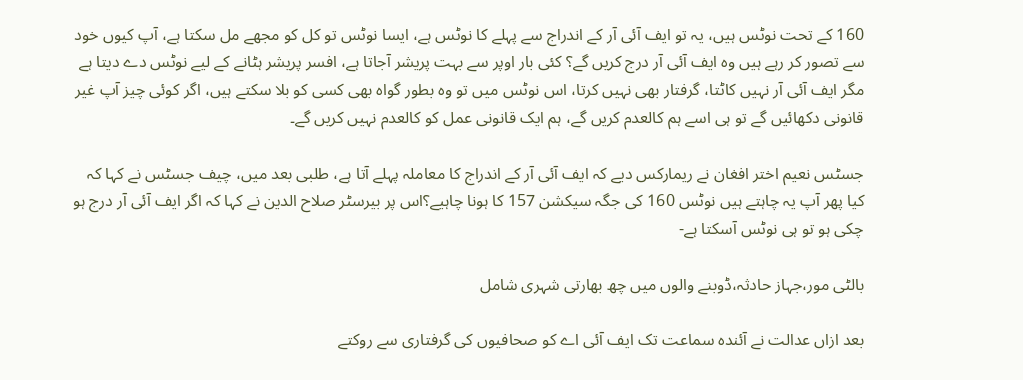160 کے تحت نوٹس ہیں، یہ تو ایف آئی آر کے اندراج سے پہلے کا نوٹس ہے، ایسا نوٹس تو کل کو مجھے مل سکتا ہے، آپ کیوں خود سے تصور کر رہے ہیں وہ ایف آئی آر درج کریں گے؟ کئی بار اوپر سے بہت پریشر آجاتا ہے، افسر پریشر ہٹانے کے لیے نوٹس دے دیتا ہے مگر ایف آئی آر نہیں کاٹتا، گرفتار بھی نہیں کرتا، اس نوٹس میں تو وہ بطور گواہ بھی کسی کو بلا سکتے ہیں، اگر کوئی چیز آپ غیر قانونی دکھائیں گے تو ہی اسے ہم کالعدم کریں گے، ہم ایک قانونی عمل کو کالعدم نہیں کریں گے۔

جسٹس نعیم اختر افغان نے ریمارکس دیے کہ ایف آئی آر کے اندراج کا معاملہ پہلے آتا ہے، طلبی بعد میں، چیف جسٹس نے کہا کہ کیا پھر آپ یہ چاہتے ہیں نوٹس 160 کی جگہ سیکشن 157 کا ہونا چاہیے؟اس پر بیرسٹر صلاح الدین نے کہا کہ اگر ایف آئی آر درج ہو چکی ہو تو ہی نوٹس آسکتا ہے-

بالٹی مور،جہاز حادثہ،ڈوبنے والوں میں چھ بھارتی شہری شامل

بعد ازاں عدالت نے آئندہ سماعت تک ایف آئی اے کو صحافیوں کی گرفتاری سے روکتے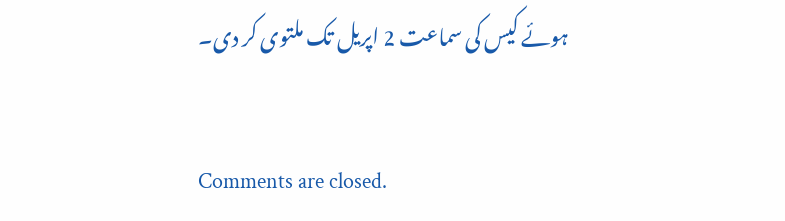ہوئے کیس کی سماعت 2 اپریل تک ملتوی کر دی۔

Comments are closed.